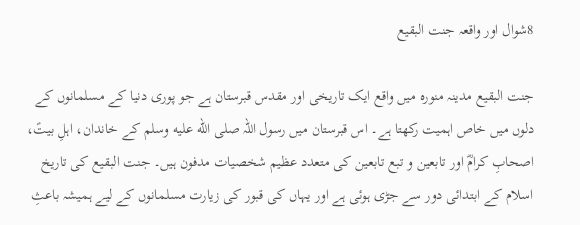8شوال اور واقعہ جنت البقیع

جنت البقیع مدینہ منورہ میں واقع ایک تاریخی اور مقدس قبرستان ہے جو پوری دنیا کے مسلمانوں کے دلوں میں خاص اہمیت رکھتا ہے۔ اس قبرستان میں رسول اللہ صلى الله عليه وسلم کے خاندان، اہلِ بیتؑ، اصحابِ کرامؓ اور تابعین و تبع تابعین کی متعدد عظیم شخصیات مدفون ہیں۔ جنت البقیع کی تاریخ اسلام کے ابتدائی دور سے جڑی ہوئی ہے اور یہاں کی قبور کی زیارت مسلمانوں کے لیے ہمیشہ باعثِ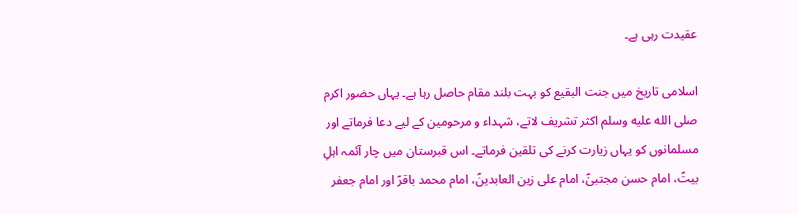عقیدت رہی ہے۔

اسلامی تاریخ میں جنت البقیع کو بہت بلند مقام حاصل رہا ہے۔ یہاں حضور اکرم صلى الله عليه وسلم اکثر تشریف لاتے، شہداء و مرحومین کے لیے دعا فرماتے اور مسلمانوں کو یہاں زیارت کرنے کی تلقین فرماتے۔ اس قبرستان میں چار آئمہ اہلِ بیتؑ، امام حسن مجتبیٰؑ، امام علی زین العابدینؑ، امام محمد باقرؑ اور امام جعفر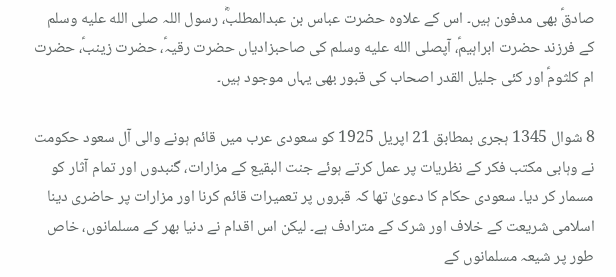صادقؑ بھی مدفون ہیں۔ اس کے علاوہ حضرت عباس بن عبدالمطلبؓ، رسول اللہ صلى الله عليه وسلم کے فرزند حضرت ابراہیمؑ، آپصلى الله عليه وسلم کی صاحبزادیاں حضرت رقیہؑ، حضرت زینبؑ، حضرت ام کلثومؑ اور کئی جلیل القدر اصحاب کی قبور بھی یہاں موجود ہیں۔

8 شوال 1345 ہجری بمطابق 21 اپریل 1925 کو سعودی عرب میں قائم ہونے والی آل سعود حکومت نے وہابی مکتب فکر کے نظریات پر عمل کرتے ہوئے جنت البقیع کے مزارات، گنبدوں اور تمام آثار کو مسمار کر دیا۔ سعودی حکام کا دعویٰ تھا کہ قبروں پر تعمیرات قائم کرنا اور مزارات پر حاضری دینا اسلامی شریعت کے خلاف اور شرک کے مترادف ہے۔ لیکن اس اقدام نے دنیا بھر کے مسلمانوں، خاص طور پر شیعہ مسلمانوں کے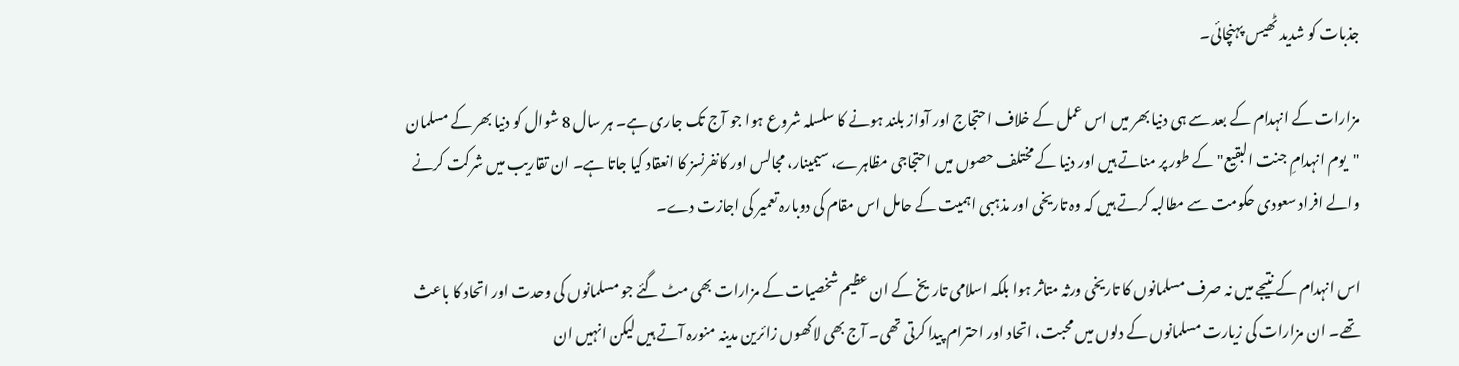جذبات کو شدید ٹھیس پہنچائی۔

مزارات کے انہدام کے بعد سے ہی دنیا بھر میں اس عمل کے خلاف احتجاج اور آواز بلند ہونے کا سلسلہ شروع ہوا جو آج تک جاری ہے۔ ہر سال 8 شوال کو دنیا بھر کے مسلمان "یوم انہدامِ جنت البقیع" کے طور پر مناتے ہیں اور دنیا کے مختلف حصوں میں احتجاجی مظاہرے، سیمینار، مجالس اور کانفرنسز کا انعقاد کیا جاتا ہے۔ ان تقاریب میں شرکت کرنے والے افراد سعودی حکومت سے مطالبہ کرتے ہیں کہ وہ تاریخی اور مذہبی اہمیت کے حامل اس مقام کی دوبارہ تعمیر کی اجازت دے۔

اس انہدام کے نتیجے میں نہ صرف مسلمانوں کا تاریخی ورثہ متاثر ہوا بلکہ اسلامی تاریخ کے ان عظیم شخصیات کے مزارات بھی مٹ گئے جو مسلمانوں کی وحدت اور اتحاد کا باعث تھے۔ ان مزارات کی زیارت مسلمانوں کے دلوں میں محبت، اتحاد اور احترام پیدا کرتی تھی۔ آج بھی لاکھوں زائرین مدینہ منورہ آتے ہیں لیکن انہیں ان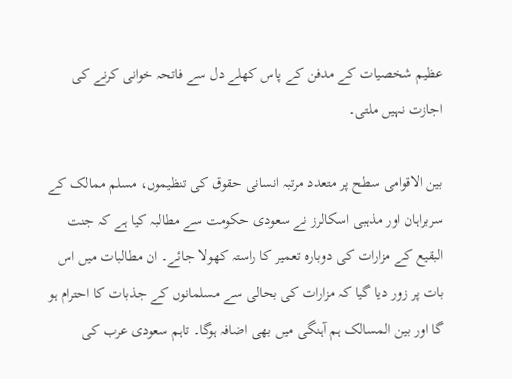عظیم شخصیات کے مدفن کے پاس کھلے دل سے فاتحہ خوانی کرنے کی اجازت نہیں ملتی۔

بین الاقوامی سطح پر متعدد مرتبہ انسانی حقوق کی تنظیموں، مسلم ممالک کے سربراہان اور مذہبی اسکالرز نے سعودی حکومت سے مطالبہ کیا ہے کہ جنت البقیع کے مزارات کی دوبارہ تعمیر کا راستہ کھولا جائے۔ ان مطالبات میں اس بات پر زور دیا گیا کہ مزارات کی بحالی سے مسلمانوں کے جذبات کا احترام ہو گا اور بین المسالک ہم آہنگی میں بھی اضافہ ہوگا۔ تاہم سعودی عرب کی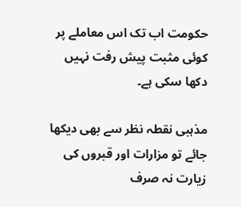حکومت اب تک اس معاملے پر کوئی مثبت پیش رفت نہیں دکھا سکی ہے۔

مذہبی نقطہ نظر سے بھی دیکھا جائے تو مزارات اور قبروں کی زیارت نہ صرف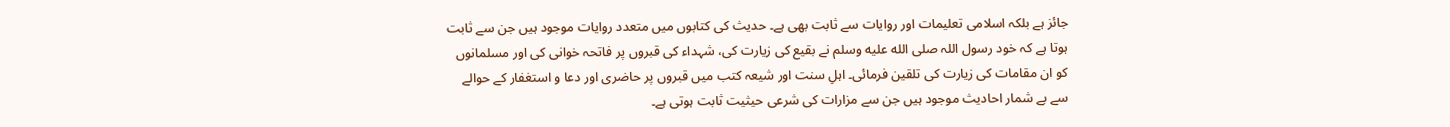جائز ہے بلکہ اسلامی تعلیمات اور روایات سے ثابت بھی ہے۔ حدیث کی کتابوں میں متعدد روایات موجود ہیں جن سے ثابت ہوتا ہے کہ خود رسول اللہ صلى الله عليه وسلم نے بقیع کی زیارت کی، شہداء کی قبروں پر فاتحہ خوانی کی اور مسلمانوں کو ان مقامات کی زیارت کی تلقین فرمائی۔ اہلِ سنت اور شیعہ کتب میں قبروں پر حاضری اور دعا و استغفار کے حوالے سے بے شمار احادیث موجود ہیں جن سے مزارات کی شرعی حیثیت ثابت ہوتی ہے۔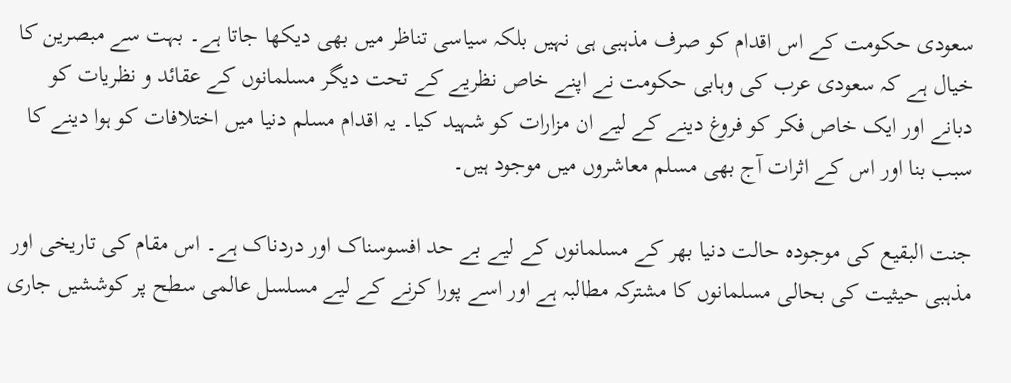سعودی حکومت کے اس اقدام کو صرف مذہبی ہی نہیں بلکہ سیاسی تناظر میں بھی دیکھا جاتا ہے۔ بہت سے مبصرین کا خیال ہے کہ سعودی عرب کی وہابی حکومت نے اپنے خاص نظریے کے تحت دیگر مسلمانوں کے عقائد و نظریات کو دبانے اور ایک خاص فکر کو فروغ دینے کے لیے ان مزارات کو شہید کیا۔ یہ اقدام مسلم دنیا میں اختلافات کو ہوا دینے کا سبب بنا اور اس کے اثرات آج بھی مسلم معاشروں میں موجود ہیں۔

جنت البقیع کی موجودہ حالت دنیا بھر کے مسلمانوں کے لیے بے حد افسوسناک اور دردناک ہے۔ اس مقام کی تاریخی اور مذہبی حیثیت کی بحالی مسلمانوں کا مشترکہ مطالبہ ہے اور اسے پورا کرنے کے لیے مسلسل عالمی سطح پر کوششیں جاری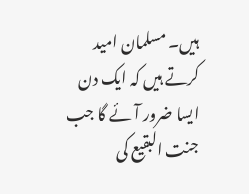ہیں۔ مسلمان امید کرتے ہیں کہ ایک دن ایسا ضرور آئے گا جب جنت البقیع کی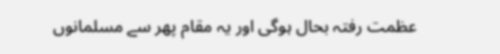عظمت رفتہ بحال ہوگی اور یہ مقام پھر سے مسلمانوں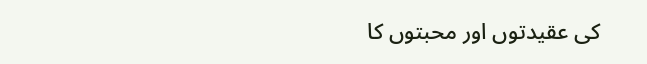کی عقیدتوں اور محبتوں کا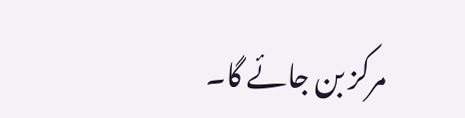مرکز بن جائے گا۔